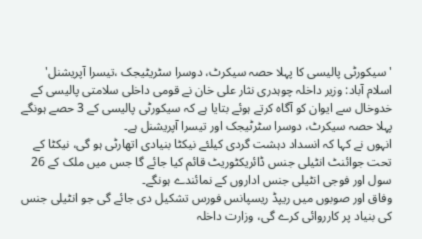'سیکورٹی پالیسی کا پہلا حصہ سیکرٹ، دوسرا سٹریٹیجک ،تیسرا آپریشنل'
اسلام آباد: وزیر داخلہ چوہدری نثار علی خان نے قومی داخلی سلامتی پالیسی کے خدوخال سے ایوان کو آگاہ کرتے ہوئے بتایا ہے کہ سیکورٹی پالیسی کے 3 حصے ہونگے پہلا حصہ سیکرٹ، دوسرا سٹرٹیجک اور تیسرا آپریشنل ہے۔
انہوں نے کہا کہ انسداد دہشت گردی کیلئے نیکٹا بنیادی اتھارٹی ہو گی، نیکٹا کے تحت جوائنٹ انٹیلی جنس ڈائریکٹوریٹ قائم کیا جائے گا جس میں ملک کے 26 سول اور فوجی انٹیلی جنس اداروں کے نمائندے ہونگے۔
وفاق اور صوبوں میں ریپڈ ریسپانس فورس تشکیل دی جائے گی جو انٹیلی جنس کی بنیاد پر کارروائی کرے گی، وزارت داخلہ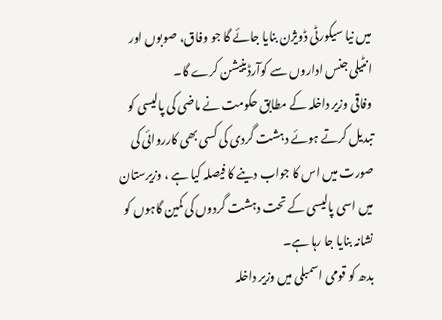میں نیا سیکورٹی ڈویژن بنایا جائے گا جو وفاق، صوبوں اور انٹیلی جنس اداروں سے کوآرڈینیشن کرے گا۔
وفاقی وزیر داخلہ کے مطابق حکومت نے ماضی کی پالیسی کو تبدیل کرتے ہوئے دہشت گردی کی کسی بھی کارروائی کی صورت میں اس کا جواب دینے کا فیصلہ کیا ہے ، وزیرستان میں اسی پالیسی کے تحت دہشت گردوں کی کمین گاہوں کو نشانہ بنایا جا رہا ہے۔
بدھ کو قومی اسمبلی میں وزیر داخلہ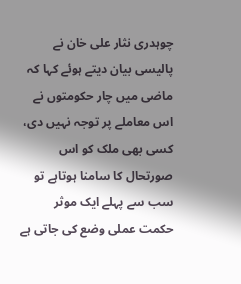چوہدری نثار علی خان نے پالیسی بیان دیتے ہوئے کہا کہ ماضی میں چار حکومتوں نے اس معاملے پر توجہ نہیں دی، کسی بھی ملک کو اس صورتحال کا سامنا ہوتاہے تو سب سے پہلے ایک موثر حکمت عملی وضع کی جاتی ہے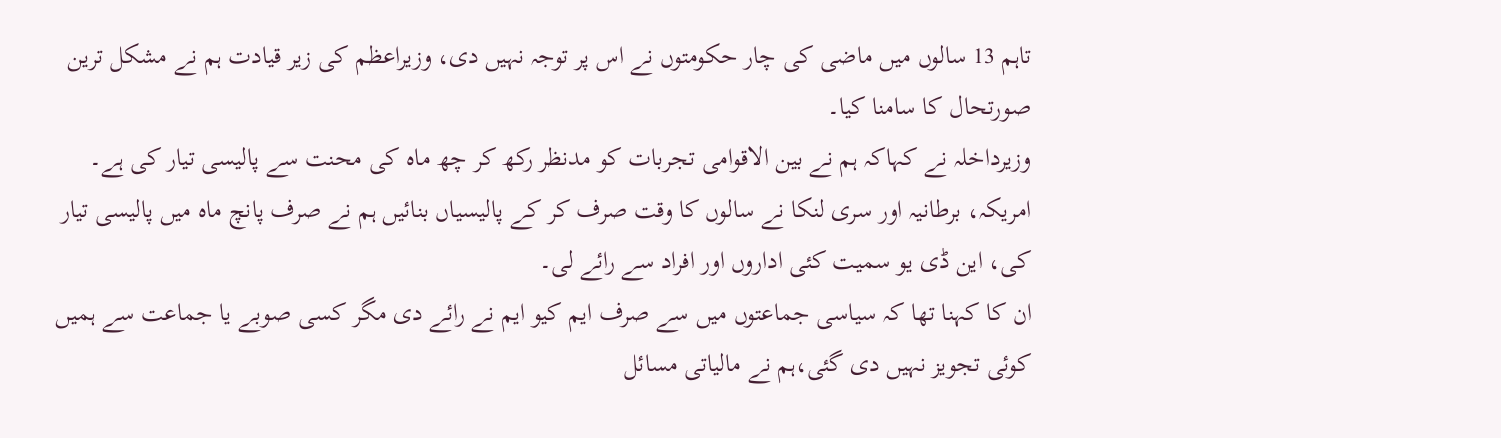تاہم 13 سالوں میں ماضی کی چار حکومتوں نے اس پر توجہ نہیں دی، وزیراعظم کی زیر قیادت ہم نے مشکل ترین صورتحال کا سامنا کیا۔
وزیرداخلہ نے کہاکہ ہم نے بین الاقوامی تجربات کو مدنظر رکھ کر چھ ماہ کی محنت سے پالیسی تیار کی ہے۔ امریکہ، برطانیہ اور سری لنکا نے سالوں کا وقت صرف کر کے پالیسیاں بنائیں ہم نے صرف پانچ ماہ میں پالیسی تیار کی، این ڈی یو سمیت کئی اداروں اور افراد سے رائے لی۔
ان کا کہنا تھا کہ سیاسی جماعتوں میں سے صرف ایم کیو ایم نے رائے دی مگر کسی صوبے یا جماعت سے ہمیں کوئی تجویز نہیں دی گئی،ہم نے مالیاتی مسائل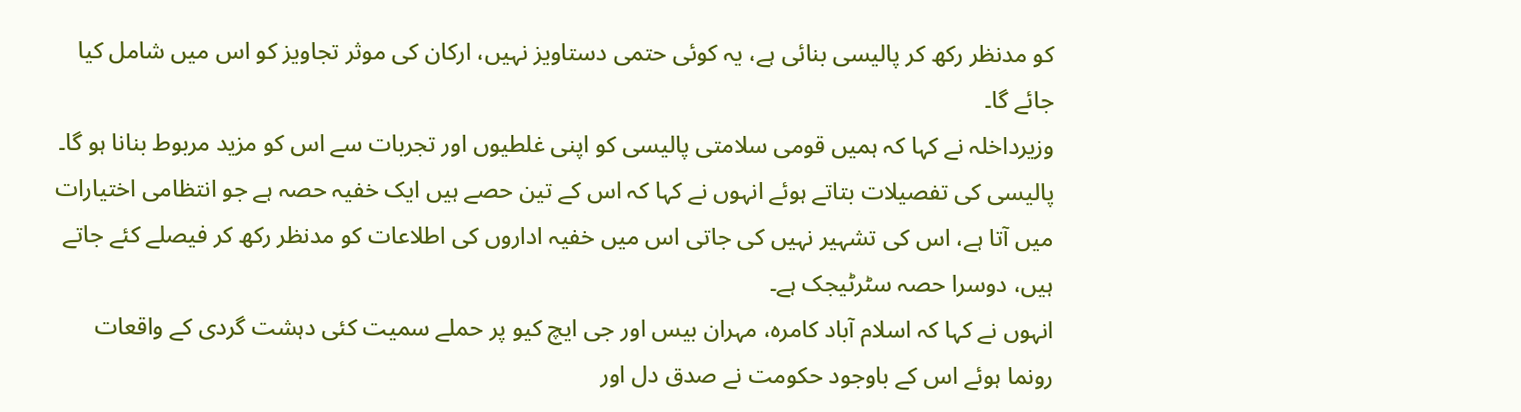کو مدنظر رکھ کر پالیسی بنائی ہے، یہ کوئی حتمی دستاویز نہیں، ارکان کی موثر تجاویز کو اس میں شامل کیا جائے گا۔
وزیرداخلہ نے کہا کہ ہمیں قومی سلامتی پالیسی کو اپنی غلطیوں اور تجربات سے اس کو مزید مربوط بنانا ہو گا۔
پالیسی کی تفصیلات بتاتے ہوئے انہوں نے کہا کہ اس کے تین حصے ہیں ایک خفیہ حصہ ہے جو انتظامی اختیارات میں آتا ہے، اس کی تشہیر نہیں کی جاتی اس میں خفیہ اداروں کی اطلاعات کو مدنظر رکھ کر فیصلے کئے جاتے ہیں، دوسرا حصہ سٹرٹیجک ہے۔
انہوں نے کہا کہ اسلام آباد کامرہ، مہران بیس اور جی ایچ کیو پر حملے سمیت کئی دہشت گردی کے واقعات رونما ہوئے اس کے باوجود حکومت نے صدق دل اور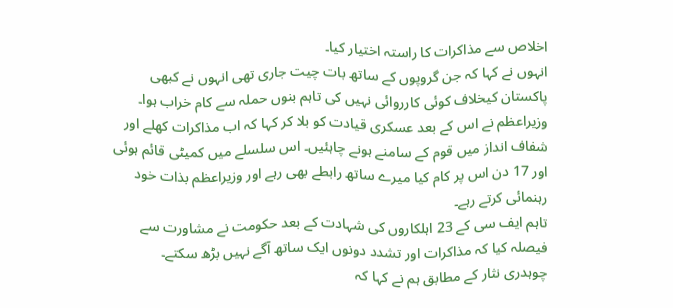اخلاص سے مذاکرات کا راستہ اختیار کیا۔
انہوں نے کہا کہ جن گروپوں کے ساتھ بات چیت جاری تھی انہوں نے کبھی پاکستان کیخلاف کوئی کارروائی نہیں کی تاہم بنوں حملہ سے کام خراب ہوا۔
وزیراعظم نے اس کے بعد عسکری قیادت کو بلا کر کہا کہ اب مذاکرات کھلے اور شفاف انداز میں قوم کے سامنے ہونے چاہئیں۔ اس سلسلے میں کمیٹی قائم ہوئی اور 17 دن اس پر کام کیا میرے ساتھ رابطے بھی رہے اور وزیراعظم بذات خود رہنمائی کرتے رہے۔
تاہم ایف سی کے 23 اہلکاروں کی شہادت کے بعد حکومت نے مشاورت سے فیصلہ کیا کہ مذاکرات اور تشدد دونوں ایک ساتھ آگے نہیں بڑھ سکتے۔
چوہدری نثار کے مطابق ہم نے کہا کہ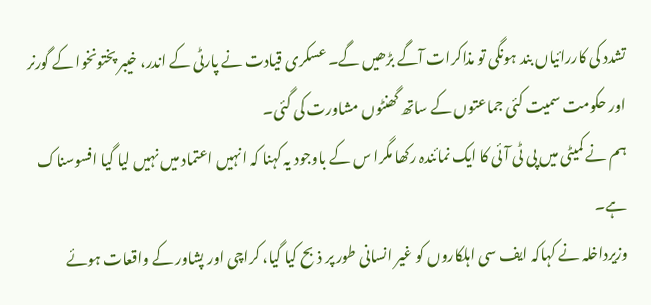تشدد کی کاررائیاں بند ہونگی تو مذاکرات آگے بڑھیں گے۔ عسکری قیادت نے پارٹی کے اندر، خیبر پختونخوا کے گورنر اور حکومت سمیت کئی جماعتوں کے ساتھ گھنٹوں مشاورت کی گئی۔
ہم نے کمیٹی میں پی ٹی آئی کا ایک نمائندہ رکھا مگرا س کے باوجود یہ کہنا کہ انہیں اعتماد میں نہیں لیا گیا افسوسناک ہے۔
وزیرداخلہ نے کہاکہ ایف سی اہلکاروں کو غیر انسانی طور پر ذبح کیا گیا، کراچی اور پشاور کے واقعات ہوئے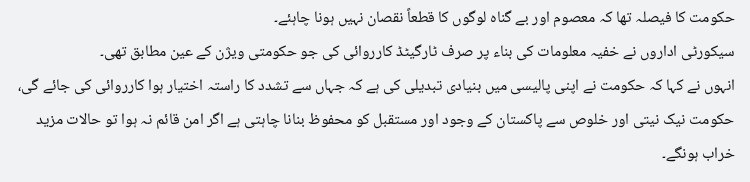حکومت کا فیصلہ تھا کہ معصوم اور بے گناہ لوگوں کا قطعاً نقصان نہیں ہونا چاہئے۔
سیکورٹی اداروں نے خفیہ معلومات کی بناء پر صرف ٹارگیٹڈ کارروائی کی جو حکومتی ویژن کے عین مطابق تھی۔
انہوں نے کہا کہ حکومت نے اپنی پالیسی میں بنیادی تبدیلی کی ہے کہ جہاں سے تشدد کا راستہ اختیار ہوا کارروائی کی جائے گی، حکومت نیک نیتی اور خلوص سے پاکستان کے وجود اور مستقبل کو محفوظ بنانا چاہتی ہے اگر امن قائم نہ ہوا تو حالات مزید خراب ہونگے۔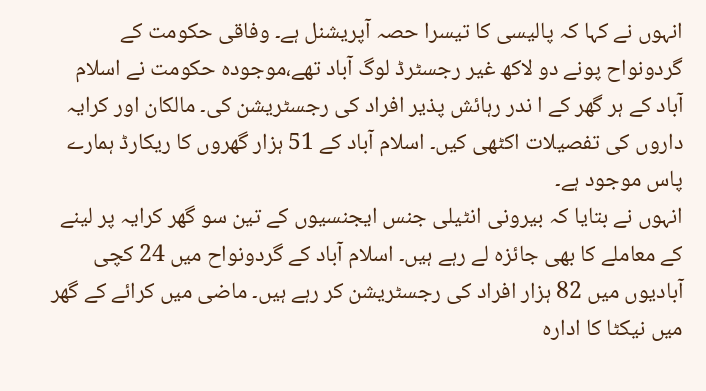انہوں نے کہا کہ پالیسی کا تیسرا حصہ آپریشنل ہے۔ وفاقی حکومت کے گردونواح پونے دو لاکھ غیر رجسٹرڈ لوگ آباد تھے،موجودہ حکومت نے اسلام آباد کے ہر گھر کے ا ندر رہائش پذیر افراد کی رجسٹریشن کی۔ مالکان اور کرایہ داروں کی تفصیلات اکٹھی کیں۔ اسلام آباد کے 51 ہزار گھروں کا ریکارڈ ہمارے پاس موجود ہے۔
انہوں نے بتایا کہ بیرونی انٹیلی جنس ایجنسیوں کے تین سو گھر کرایہ پر لینے کے معاملے کا بھی جائزہ لے رہے ہیں۔ اسلام آباد کے گردونواح میں 24 کچی آبادیوں میں 82 ہزار افراد کی رجسٹریشن کر رہے ہیں۔ ماضی میں کرائے کے گھر میں نیکٹا کا ادارہ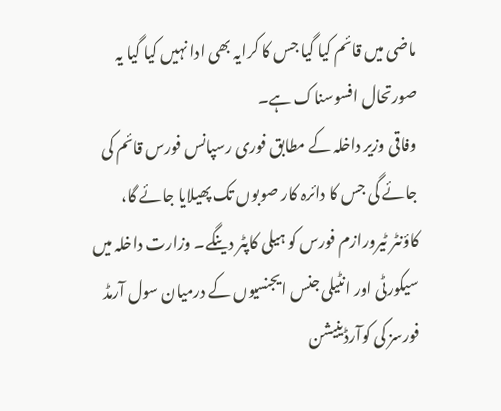ماضی میں قائم کیا گیا جس کا کرایہ بھی ادا نہیں کیا گیا یہ صورتحال افسوسناک ہے۔
وفاقی وزیر داخلہ کے مطابق فوری رسپانس فورس قائم کی جائے گی جس کا دائرہ کار صوبوں تک پھیلایا جائے گا، کاؤنٹر ٹیرورازم فورس کو ہیلی کاپٹر دینگے۔ وزارت داخلہ میں سیکورٹی اور انٹیلی جنس ایجنسیوں کے درمیان سول آرمڈ فورسز کی کوآرڈینیشن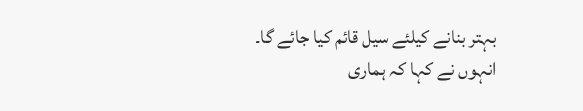بہتر بنانے کیلئے سیل قائم کیا جائے گا۔
انہوں نے کہا کہ ہماری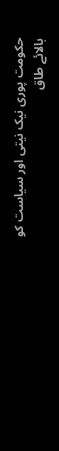حکومت پوری نیک نیتی اور سیاست کو بالائے طاق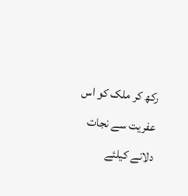رکھ کر ملک کو اس عفریت سے نجات دلانے کیلئے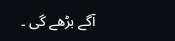آگے بڑھے گی ۔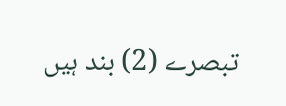تبصرے (2) بند ہیں